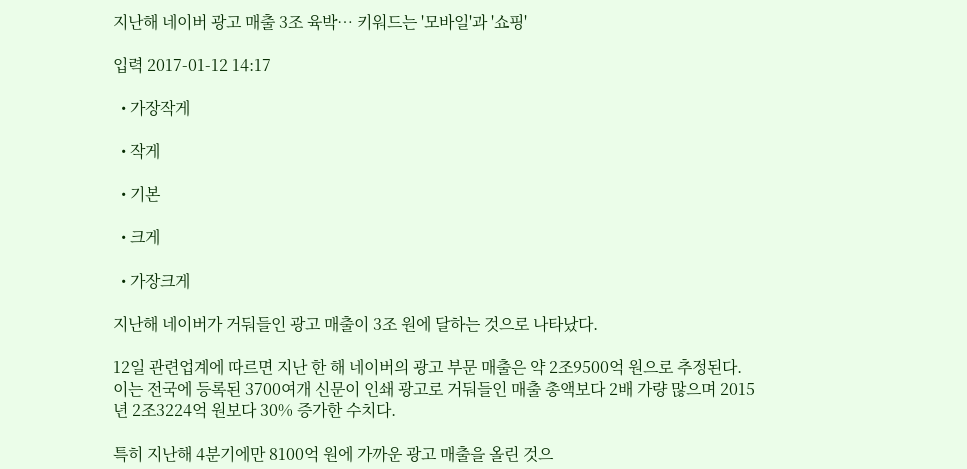지난해 네이버 광고 매출 3조 육박… 키워드는 '모바일'과 '쇼핑'

입력 2017-01-12 14:17

  • 가장작게

  • 작게

  • 기본

  • 크게

  • 가장크게

지난해 네이버가 거둬들인 광고 매출이 3조 원에 달하는 것으로 나타났다.

12일 관련업계에 따르면 지난 한 해 네이버의 광고 부문 매출은 약 2조9500억 원으로 추정된다. 이는 전국에 등록된 3700여개 신문이 인쇄 광고로 거둬들인 매출 총액보다 2배 가량 많으며 2015년 2조3224억 원보다 30% 증가한 수치다.

특히 지난해 4분기에만 8100억 원에 가까운 광고 매출을 올린 것으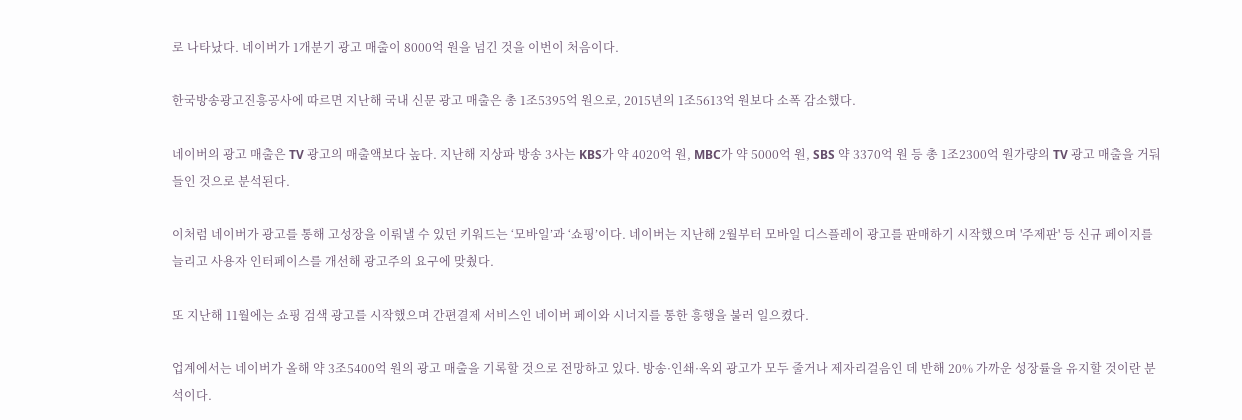로 나타났다. 네이버가 1개분기 광고 매출이 8000억 원을 넘긴 것을 이번이 처음이다.

한국방송광고진흥공사에 따르면 지난해 국내 신문 광고 매출은 총 1조5395억 원으로, 2015년의 1조5613억 원보다 소폭 감소했다.

네이버의 광고 매출은 TV 광고의 매출액보다 높다. 지난해 지상파 방송 3사는 KBS가 약 4020억 원, MBC가 약 5000억 원, SBS 약 3370억 원 등 총 1조2300억 원가량의 TV 광고 매출을 거둬들인 것으로 분석된다.

이처럼 네이버가 광고를 통해 고성장을 이뤄낼 수 있던 키워드는 ‘모바일’과 ‘쇼핑’이다. 네이버는 지난해 2월부터 모바일 디스플레이 광고를 판매하기 시작했으며 '주제판' 등 신규 페이지를 늘리고 사용자 인터페이스를 개선해 광고주의 요구에 맞췄다.

또 지난해 11월에는 쇼핑 검색 광고를 시작했으며 간편결제 서비스인 네이버 페이와 시너지를 통한 흥행을 불러 일으켰다.

업계에서는 네이버가 올해 약 3조5400억 원의 광고 매출을 기록할 것으로 전망하고 있다. 방송·인쇄·옥외 광고가 모두 줄거나 제자리걸음인 데 반해 20% 가까운 성장률을 유지할 것이란 분석이다.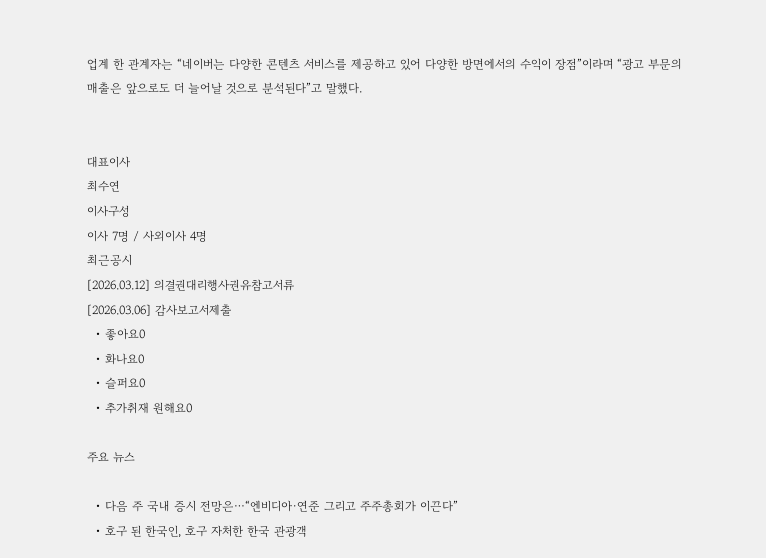업계 한 관계자는 “네이버는 다양한 콘텐츠 서비스를 제공하고 있어 다양한 방면에서의 수익이 장점”이라며 “광고 부문의 매출은 앞으로도 더 늘어날 것으로 분석된다”고 말했다.


대표이사
최수연
이사구성
이사 7명 / 사외이사 4명
최근공시
[2026.03.12] 의결권대리행사권유참고서류
[2026.03.06] 감사보고서제출
  • 좋아요0
  • 화나요0
  • 슬퍼요0
  • 추가취재 원해요0

주요 뉴스

  • 다음 주 국내 증시 전망은⋯“엔비디아·연준 그리고 주주총회가 이끈다”
  • 호구 된 한국인, 호구 자처한 한국 관광객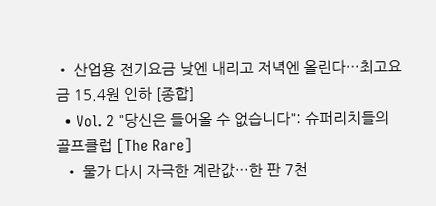• 산업용 전기요금 낮엔 내리고 저녁엔 올린다…최고요금 15.4원 인하 [종합]
  • Vol. 2 "당신은 들어올 수 없습니다": 슈퍼리치들의 골프클럽 [The Rare]
  • 물가 다시 자극한 계란값…한 판 7천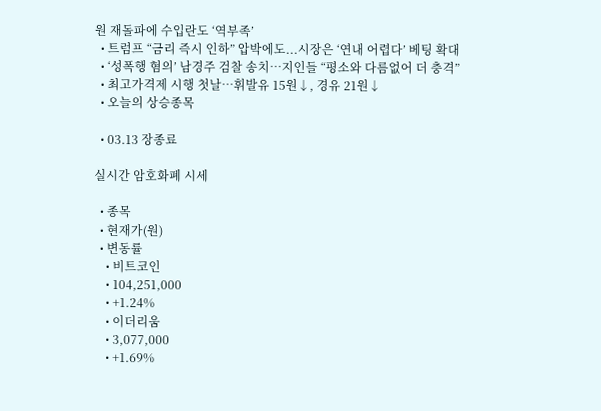원 재돌파에 수입란도 ‘역부족’
  • 트럼프 “금리 즉시 인하” 압박에도...시장은 ‘연내 어렵다’ 베팅 확대
  • ‘성폭행 혐의’ 남경주 검찰 송치…지인들 “평소와 다름없어 더 충격”
  • 최고가격제 시행 첫날⋯휘발유 15원↓, 경유 21원↓
  • 오늘의 상승종목

  • 03.13 장종료

실시간 암호화폐 시세

  • 종목
  • 현재가(원)
  • 변동률
    • 비트코인
    • 104,251,000
    • +1.24%
    • 이더리움
    • 3,077,000
    • +1.69%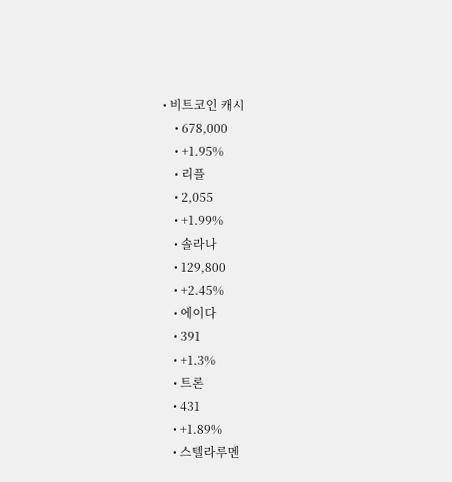• 비트코인 캐시
    • 678,000
    • +1.95%
    • 리플
    • 2,055
    • +1.99%
    • 솔라나
    • 129,800
    • +2.45%
    • 에이다
    • 391
    • +1.3%
    • 트론
    • 431
    • +1.89%
    • 스텔라루멘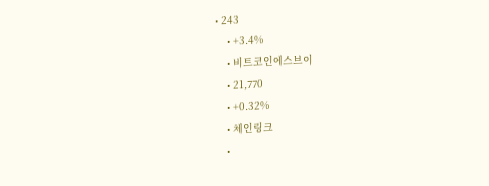• 243
    • +3.4%
    • 비트코인에스브이
    • 21,770
    • +0.32%
    • 체인링크
    •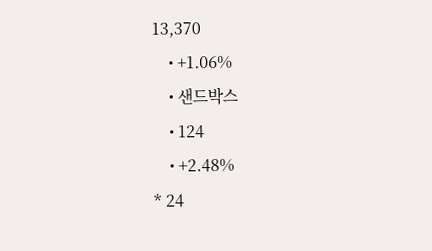13,370
    • +1.06%
    • 샌드박스
    • 124
    • +2.48%
* 24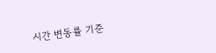시간 변동률 기준